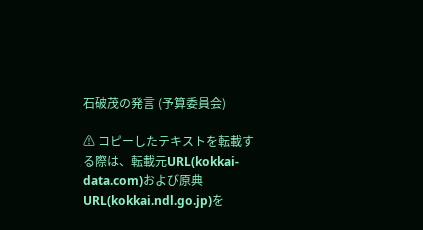石破茂の発言 (予算委員会)

⚠ コピーしたテキストを転載する際は、転載元URL(kokkai-data.com)および原典URL(kokkai.ndl.go.jp)を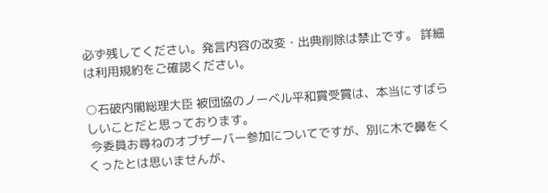必ず残してください。発言内容の改変・出典削除は禁止です。 詳細は利用規約をご確認ください。

○石破内閣総理大臣 被団協のノーベル平和賞受賞は、本当にすばらしいことだと思っております。
 今委員お尋ねのオブザーバー参加についてですが、別に木で鼻をくくったとは思いませんが、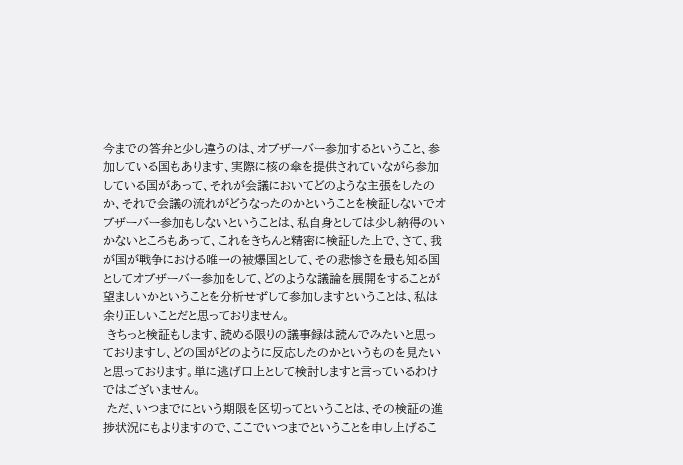今までの答弁と少し違うのは、オブザーバー参加するということ、参加している国もあります、実際に核の傘を提供されていながら参加している国があって、それが会議においてどのような主張をしたのか、それで会議の流れがどうなったのかということを検証しないでオブザーバー参加もしないということは、私自身としては少し納得のいかないところもあって、これをきちんと精密に検証した上で、さて、我が国が戦争における唯一の被爆国として、その悲惨さを最も知る国としてオブザーバー参加をして、どのような議論を展開をすることが望ましいかということを分析せずして参加しますということは、私は余り正しいことだと思っておりません。
 きちっと検証もします、読める限りの議事録は読んでみたいと思っておりますし、どの国がどのように反応したのかというものを見たいと思っております。単に逃げ口上として検討しますと言っているわけではございません。
 ただ、いつまでにという期限を区切ってということは、その検証の進捗状況にもよりますので、ここでいつまでということを申し上げるこ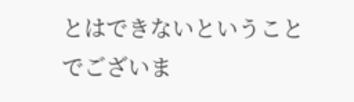とはできないということでございま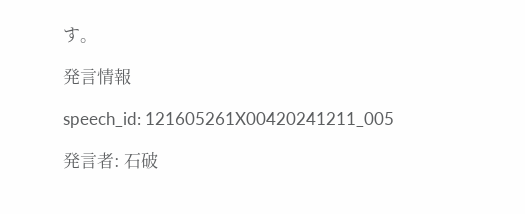す。

発言情報

speech_id: 121605261X00420241211_005

発言者: 石破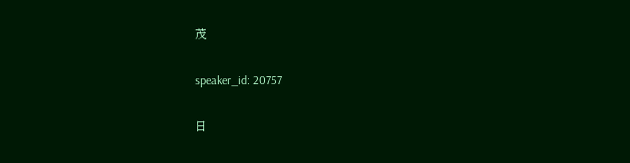茂

speaker_id: 20757

日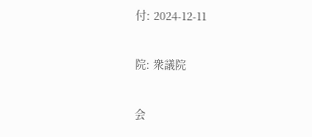付: 2024-12-11

院: 衆議院

会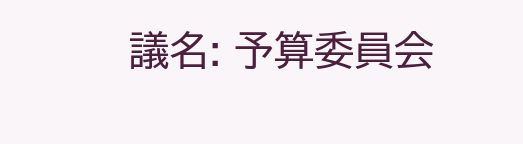議名: 予算委員会